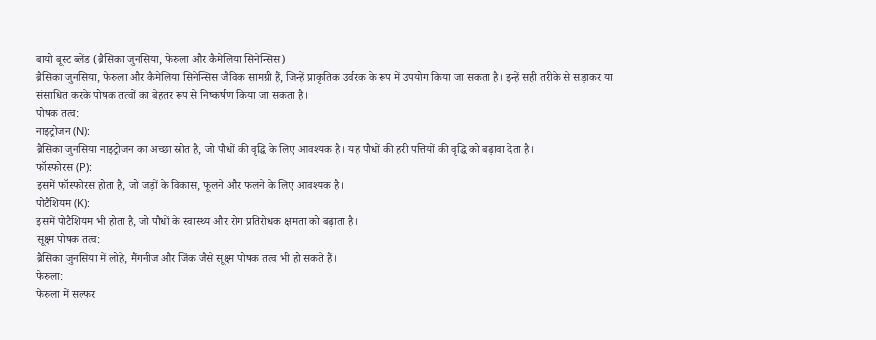बायो बूस्ट ब्लेंड (ब्रैसिका जुनसिया, फेरुला और कैमेलिया सिनेन्सिस)
ब्रैसिका जुनसिया, फेरुला और कैमेलिया सिनेन्सिस जैविक सामग्री हैं, जिन्हें प्राकृतिक उर्वरक के रूप में उपयोग किया जा सकता है। इन्हें सही तरीके से सड़ाकर या संसाधित करके पोषक तत्वों का बेहतर रूप से निष्कर्षण किया जा सकता है।
पोषक तत्व:
नाइट्रोजन (N):
ब्रैसिका जुनसिया नाइट्रोजन का अच्छा स्रोत है, जो पौधों की वृद्धि के लिए आवश्यक है। यह पौधों की हरी पत्तियों की वृद्धि को बढ़ावा देता है।
फॉस्फोरस (P):
इसमें फॉस्फोरस होता है, जो जड़ों के विकास, फूलने और फलने के लिए आवश्यक है।
पोटैशियम (K):
इसमें पोटैशियम भी होता है, जो पौधों के स्वास्थ्य और रोग प्रतिरोधक क्षमता को बढ़ाता है।
सूक्ष्म पोषक तत्व:
ब्रैसिका जुनसिया में लोहे, मैंगनीज और जिंक जैसे सूक्ष्म पोषक तत्व भी हो सकते हैं।
फेरुला:
फेरुला में सल्फर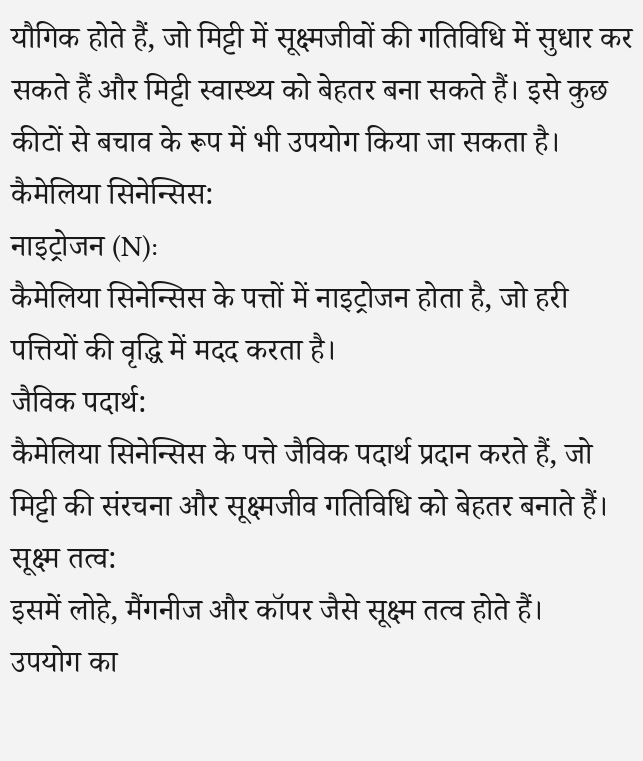यौगिक होते हैं, जो मिट्टी में सूक्ष्मजीवों की गतिविधि में सुधार कर सकते हैं और मिट्टी स्वास्थ्य को बेहतर बना सकते हैं। इसे कुछ कीटों से बचाव के रूप में भी उपयोग किया जा सकता है।
कैमेलिया सिनेन्सिस:
नाइट्रोजन (N):
कैमेलिया सिनेन्सिस के पत्तों में नाइट्रोजन होता है, जो हरी पत्तियों की वृद्धि में मदद करता है।
जैविक पदार्थ:
कैमेलिया सिनेन्सिस के पत्ते जैविक पदार्थ प्रदान करते हैं, जो मिट्टी की संरचना और सूक्ष्मजीव गतिविधि को बेहतर बनाते हैं।
सूक्ष्म तत्व:
इसमें लोहे, मैंगनीज और कॉपर जैसे सूक्ष्म तत्व होते हैं।
उपयोग का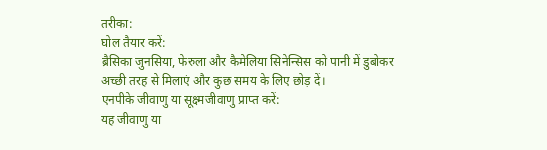तरीका:
घोल तैयार करें:
ब्रैसिका जुनसिया, फेरुला और कैमेलिया सिनेन्सिस को पानी में डुबोकर अच्छी तरह से मिलाएं और कुछ समय के लिए छोड़ दें।
एनपीके जीवाणु या सूक्ष्मजीवाणु प्राप्त करें:
यह जीवाणु या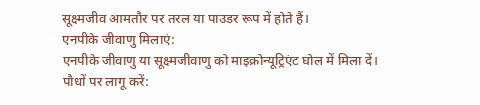सूक्ष्मजीव आमतौर पर तरल या पाउडर रूप में होते हैं।
एनपीके जीवाणु मिलाएं:
एनपीके जीवाणु या सूक्ष्मजीवाणु को माइक्रोन्यूट्रिएंट घोल में मिला दें।
पौधों पर लागू करें: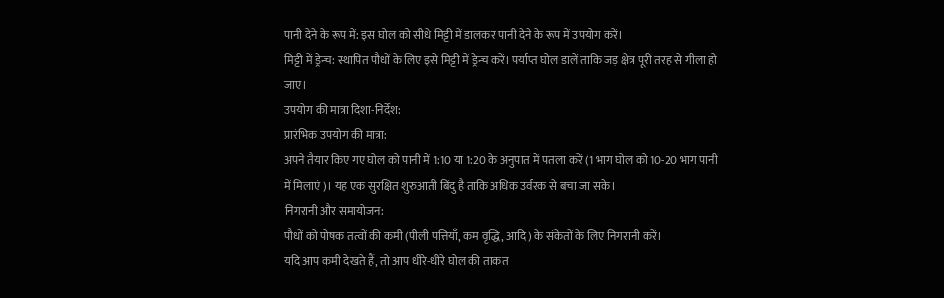पानी देने के रूप में: इस घोल को सीधे मिट्टी में डालकर पानी देने के रूप में उपयोग करें।
मिट्टी में ड्रेन्च: स्थापित पौधों के लिए इसे मिट्टी में ड्रेन्च करें। पर्याप्त घोल डालें ताकि जड़ क्षेत्र पूरी तरह से गीला हो जाए।
उपयोग की मात्रा दिशा-निर्देश:
प्रारंभिक उपयोग की मात्रा:
अपने तैयार किए गए घोल को पानी में 1:10 या 1:20 के अनुपात में पतला करें (1 भाग घोल को 10-20 भाग पानी में मिलाएं)। यह एक सुरक्षित शुरुआती बिंदु है ताकि अधिक उर्वरक से बचा जा सके।
निगरानी और समायोजन:
पौधों को पोषक तत्वों की कमी (पीली पत्तियाँ, कम वृद्धि, आदि) के संकेतों के लिए निगरानी करें।
यदि आप कमी देखते हैं, तो आप धीरे-धीरे घोल की ताकत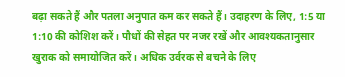बढ़ा सकते हैं और पतला अनुपात कम कर सकते हैं। उदाहरण के लिए, 1:5 या 1:10 की कोशिश करें। पौधों की सेहत पर नजर रखें और आवश्यकतानुसार खुराक को समायोजित करें। अधिक उर्वरक से बचने के लिए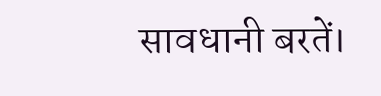सावधानी बरतें।